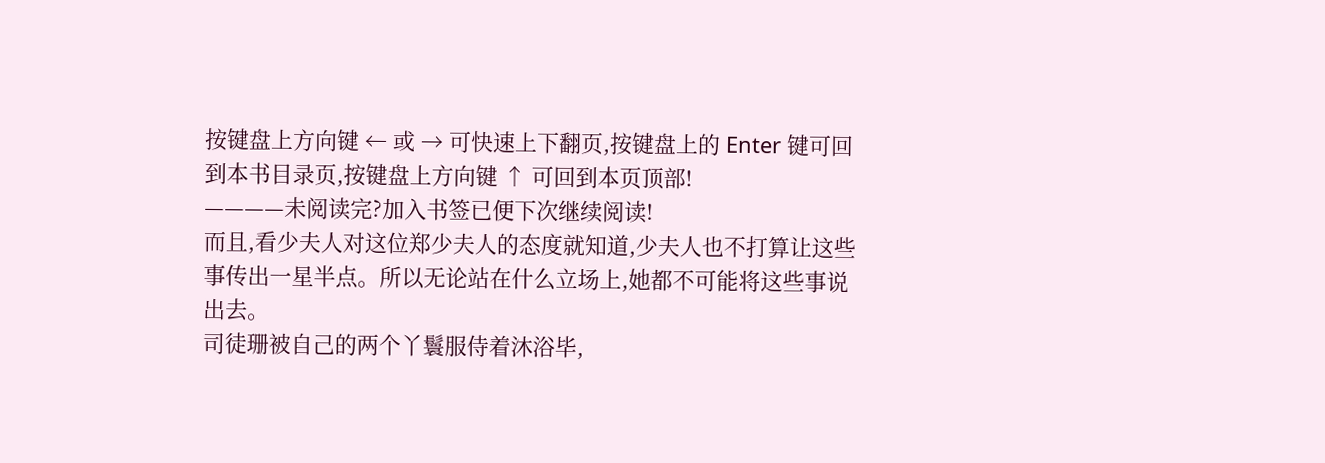按键盘上方向键 ← 或 → 可快速上下翻页,按键盘上的 Enter 键可回到本书目录页,按键盘上方向键 ↑ 可回到本页顶部!
————未阅读完?加入书签已便下次继续阅读!
而且,看少夫人对这位郑少夫人的态度就知道,少夫人也不打算让这些事传出一星半点。所以无论站在什么立场上,她都不可能将这些事说出去。
司徒珊被自己的两个丫鬟服侍着沐浴毕,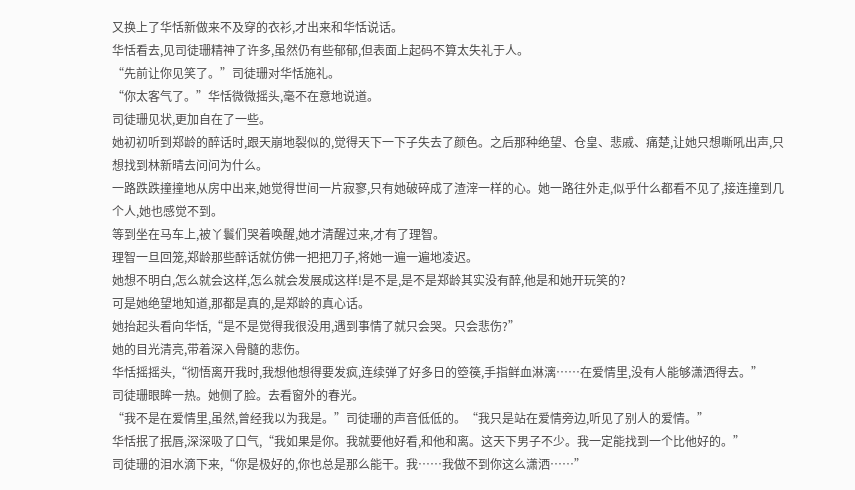又换上了华恬新做来不及穿的衣衫,才出来和华恬说话。
华恬看去,见司徒珊精神了许多,虽然仍有些郁郁,但表面上起码不算太失礼于人。
“先前让你见笑了。”司徒珊对华恬施礼。
“你太客气了。”华恬微微摇头,毫不在意地说道。
司徒珊见状,更加自在了一些。
她初初听到郑龄的醉话时,跟天崩地裂似的,觉得天下一下子失去了颜色。之后那种绝望、仓皇、悲戚、痛楚,让她只想嘶吼出声,只想找到林新晴去问问为什么。
一路跌跌撞撞地从房中出来,她觉得世间一片寂寥,只有她破碎成了渣滓一样的心。她一路往外走,似乎什么都看不见了,接连撞到几个人,她也感觉不到。
等到坐在马车上,被丫鬟们哭着唤醒,她才清醒过来,才有了理智。
理智一旦回笼,郑龄那些醉话就仿佛一把把刀子,将她一遍一遍地凌迟。
她想不明白,怎么就会这样,怎么就会发展成这样!是不是,是不是郑龄其实没有醉,他是和她开玩笑的?
可是她绝望地知道,那都是真的,是郑龄的真心话。
她抬起头看向华恬,“是不是觉得我很没用,遇到事情了就只会哭。只会悲伤?”
她的目光清亮,带着深入骨髓的悲伤。
华恬摇摇头,“彻悟离开我时,我想他想得要发疯,连续弹了好多日的箜篌,手指鲜血淋漓……在爱情里,没有人能够潇洒得去。”
司徒珊眼眸一热。她侧了脸。去看窗外的春光。
“我不是在爱情里,虽然,曾经我以为我是。”司徒珊的声音低低的。“我只是站在爱情旁边,听见了别人的爱情。”
华恬抿了抿唇,深深吸了口气,“我如果是你。我就要他好看,和他和离。这天下男子不少。我一定能找到一个比他好的。”
司徒珊的泪水滴下来,“你是极好的,你也总是那么能干。我……我做不到你这么潇洒……”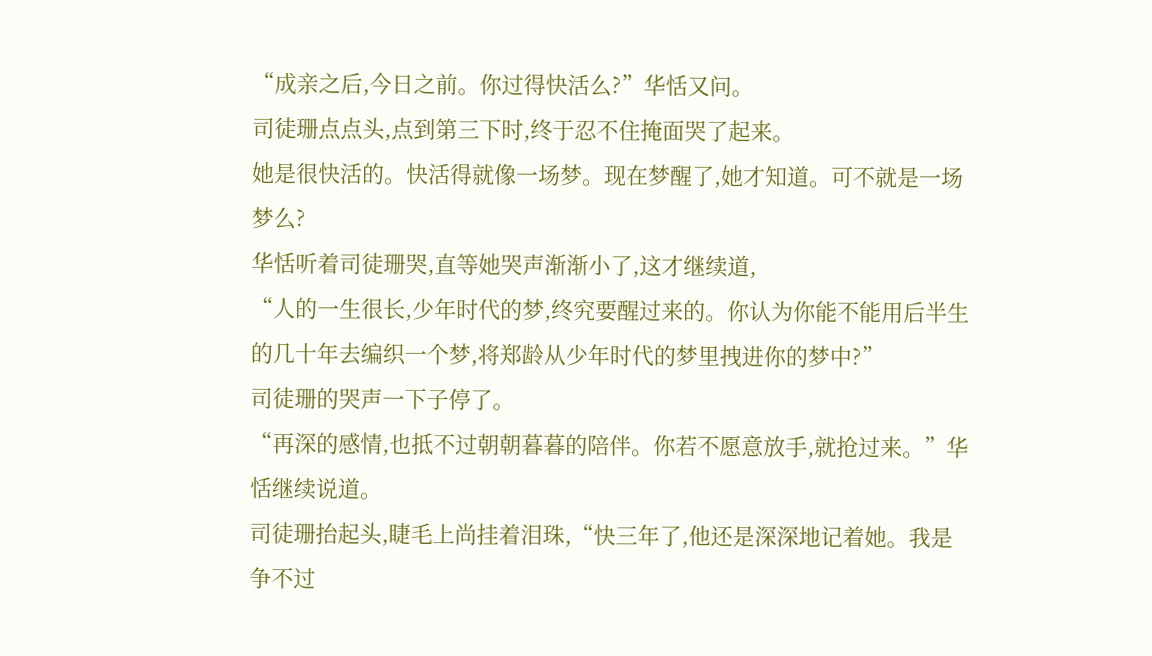“成亲之后,今日之前。你过得快活么?”华恬又问。
司徒珊点点头,点到第三下时,终于忍不住掩面哭了起来。
她是很快活的。快活得就像一场梦。现在梦醒了,她才知道。可不就是一场梦么?
华恬听着司徒珊哭,直等她哭声渐渐小了,这才继续道,
“人的一生很长,少年时代的梦,终究要醒过来的。你认为你能不能用后半生的几十年去编织一个梦,将郑龄从少年时代的梦里拽进你的梦中?”
司徒珊的哭声一下子停了。
“再深的感情,也抵不过朝朝暮暮的陪伴。你若不愿意放手,就抢过来。”华恬继续说道。
司徒珊抬起头,睫毛上尚挂着泪珠,“快三年了,他还是深深地记着她。我是争不过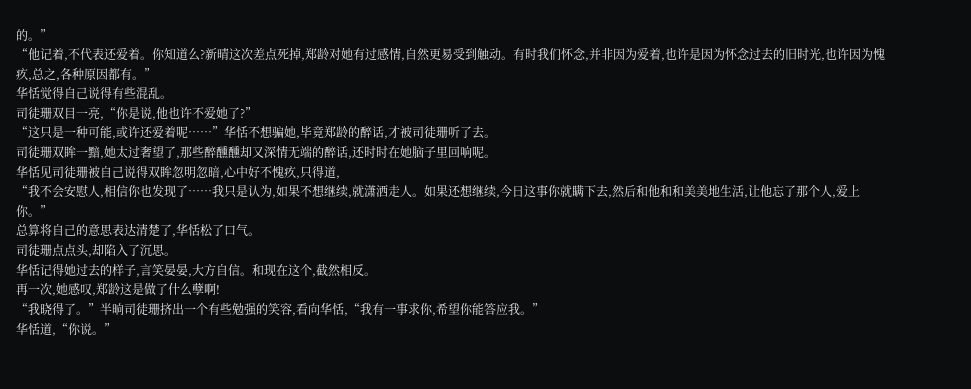的。”
“他记着,不代表还爱着。你知道么?新晴这次差点死掉,郑龄对她有过感情,自然更易受到触动。有时我们怀念,并非因为爱着,也许是因为怀念过去的旧时光,也许因为愧疚,总之,各种原因都有。”
华恬觉得自己说得有些混乱。
司徒珊双目一亮,“你是说,他也许不爱她了?”
“这只是一种可能,或许还爱着呢……”华恬不想骗她,毕竟郑龄的醉话,才被司徒珊听了去。
司徒珊双眸一黯,她太过奢望了,那些醉醺醺却又深情无端的醉话,还时时在她脑子里回响呢。
华恬见司徒珊被自己说得双眸忽明忽暗,心中好不愧疚,只得道,
“我不会安慰人,相信你也发现了……我只是认为,如果不想继续,就潇洒走人。如果还想继续,今日这事你就瞒下去,然后和他和和美美地生活,让他忘了那个人,爱上你。”
总算将自己的意思表达清楚了,华恬松了口气。
司徒珊点点头,却陷入了沉思。
华恬记得她过去的样子,言笑晏晏,大方自信。和现在这个,截然相反。
再一次,她感叹,郑龄这是做了什么孽啊!
“我晓得了。”半晌司徒珊挤出一个有些勉强的笑容,看向华恬,“我有一事求你,希望你能答应我。”
华恬道,“你说。”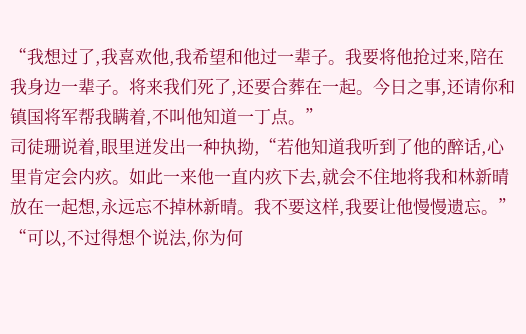“我想过了,我喜欢他,我希望和他过一辈子。我要将他抢过来,陪在我身边一辈子。将来我们死了,还要合葬在一起。今日之事,还请你和镇国将军帮我瞒着,不叫他知道一丁点。”
司徒珊说着,眼里迸发出一种执拗,“若他知道我听到了他的醉话,心里肯定会内疚。如此一来他一直内疚下去,就会不住地将我和林新晴放在一起想,永远忘不掉林新晴。我不要这样,我要让他慢慢遗忘。”
“可以,不过得想个说法,你为何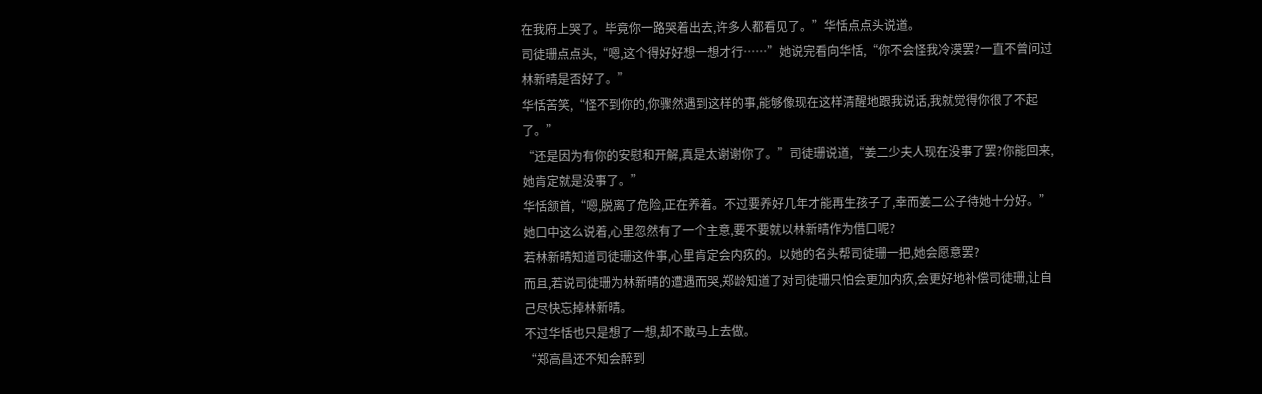在我府上哭了。毕竟你一路哭着出去,许多人都看见了。”华恬点点头说道。
司徒珊点点头,“嗯,这个得好好想一想才行……”她说完看向华恬,“你不会怪我冷漠罢?一直不曾问过林新晴是否好了。”
华恬苦笑,“怪不到你的,你骤然遇到这样的事,能够像现在这样清醒地跟我说话,我就觉得你很了不起了。”
“还是因为有你的安慰和开解,真是太谢谢你了。”司徒珊说道,“姜二少夫人现在没事了罢?你能回来,她肯定就是没事了。”
华恬颔首,“嗯,脱离了危险,正在养着。不过要养好几年才能再生孩子了,幸而姜二公子待她十分好。”
她口中这么说着,心里忽然有了一个主意,要不要就以林新晴作为借口呢?
若林新晴知道司徒珊这件事,心里肯定会内疚的。以她的名头帮司徒珊一把,她会愿意罢?
而且,若说司徒珊为林新晴的遭遇而哭,郑龄知道了对司徒珊只怕会更加内疚,会更好地补偿司徒珊,让自己尽快忘掉林新晴。
不过华恬也只是想了一想,却不敢马上去做。
“郑高昌还不知会醉到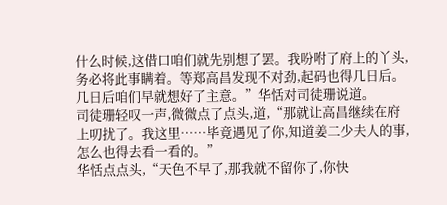什么时候,这借口咱们就先别想了罢。我吩咐了府上的丫头,务必将此事瞒着。等郑高昌发现不对劲,起码也得几日后。几日后咱们早就想好了主意。”华恬对司徒珊说道。
司徒珊轻叹一声,微微点了点头,道,“那就让高昌继续在府上叨扰了。我这里……毕竟遇见了你,知道姜二少夫人的事,怎么也得去看一看的。”
华恬点点头,“天色不早了,那我就不留你了,你快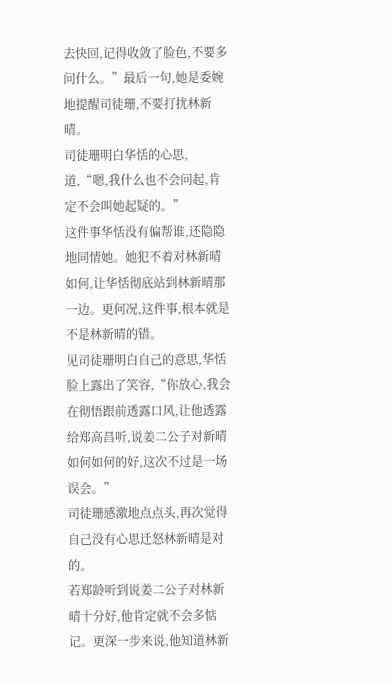去快回,记得收敛了脸色,不要多问什么。”最后一句,她是委婉地提醒司徒珊,不要打扰林新晴。
司徒珊明白华恬的心思,道,“嗯,我什么也不会问起,肯定不会叫她起疑的。”
这件事华恬没有偏帮谁,还隐隐地同情她。她犯不着对林新晴如何,让华恬彻底站到林新晴那一边。更何况,这件事,根本就是不是林新晴的错。
见司徒珊明白自己的意思,华恬脸上露出了笑容,“你放心,我会在彻悟跟前透露口风,让他透露给郑高昌听,说姜二公子对新晴如何如何的好,这次不过是一场误会。”
司徒珊感激地点点头,再次觉得自己没有心思迁怒林新晴是对的。
若郑龄听到说姜二公子对林新晴十分好,他肯定就不会多惦记。更深一步来说,他知道林新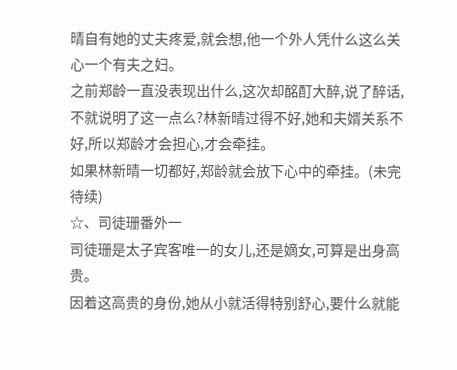晴自有她的丈夫疼爱,就会想,他一个外人凭什么这么关心一个有夫之妇。
之前郑龄一直没表现出什么,这次却酩酊大醉,说了醉话,不就说明了这一点么?林新晴过得不好,她和夫婿关系不好,所以郑龄才会担心,才会牵挂。
如果林新晴一切都好,郑龄就会放下心中的牵挂。(未完待续)
☆、司徒珊番外一
司徒珊是太子宾客唯一的女儿,还是嫡女,可算是出身高贵。
因着这高贵的身份,她从小就活得特别舒心,要什么就能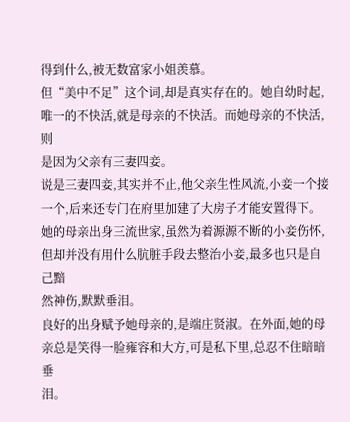得到什么,被无数富家小姐羡慕。
但“美中不足”这个词,却是真实存在的。她自幼时起,唯一的不快活,就是母亲的不快活。而她母亲的不快活,则
是因为父亲有三妻四妾。
说是三妻四妾,其实并不止,他父亲生性风流,小妾一个接一个,后来还专门在府里加建了大房子才能安置得下。
她的母亲出身三流世家,虽然为着源源不断的小妾伤怀,但却并没有用什么肮脏手段去整治小妾,最多也只是自己黯
然神伤,默默垂泪。
良好的出身赋予她母亲的,是端庄贤淑。在外面,她的母亲总是笑得一脸雍容和大方,可是私下里,总忍不住暗暗垂
泪。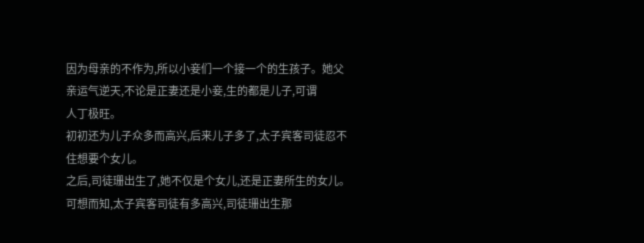因为母亲的不作为,所以小妾们一个接一个的生孩子。她父亲运气逆天,不论是正妻还是小妾,生的都是儿子,可谓
人丁极旺。
初初还为儿子众多而高兴,后来儿子多了,太子宾客司徒忍不住想要个女儿。
之后,司徒珊出生了,她不仅是个女儿,还是正妻所生的女儿。
可想而知,太子宾客司徒有多高兴,司徒珊出生那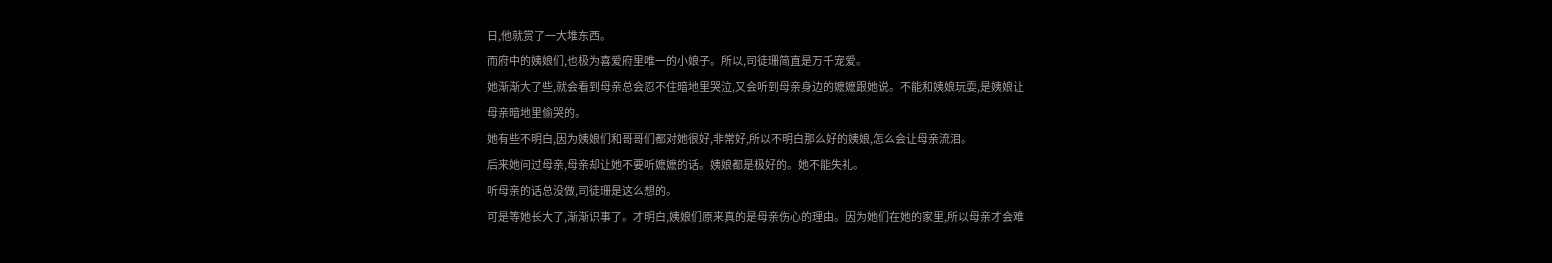日,他就赏了一大堆东西。
而府中的姨娘们,也极为喜爱府里唯一的小娘子。所以,司徒珊简直是万千宠爱。
她渐渐大了些,就会看到母亲总会忍不住暗地里哭泣,又会听到母亲身边的嬷嬷跟她说。不能和姨娘玩耍,是姨娘让
母亲暗地里偷哭的。
她有些不明白,因为姨娘们和哥哥们都对她很好,非常好,所以不明白那么好的姨娘,怎么会让母亲流泪。
后来她问过母亲,母亲却让她不要听嬷嬷的话。姨娘都是极好的。她不能失礼。
听母亲的话总没做,司徒珊是这么想的。
可是等她长大了,渐渐识事了。才明白,姨娘们原来真的是母亲伤心的理由。因为她们在她的家里,所以母亲才会难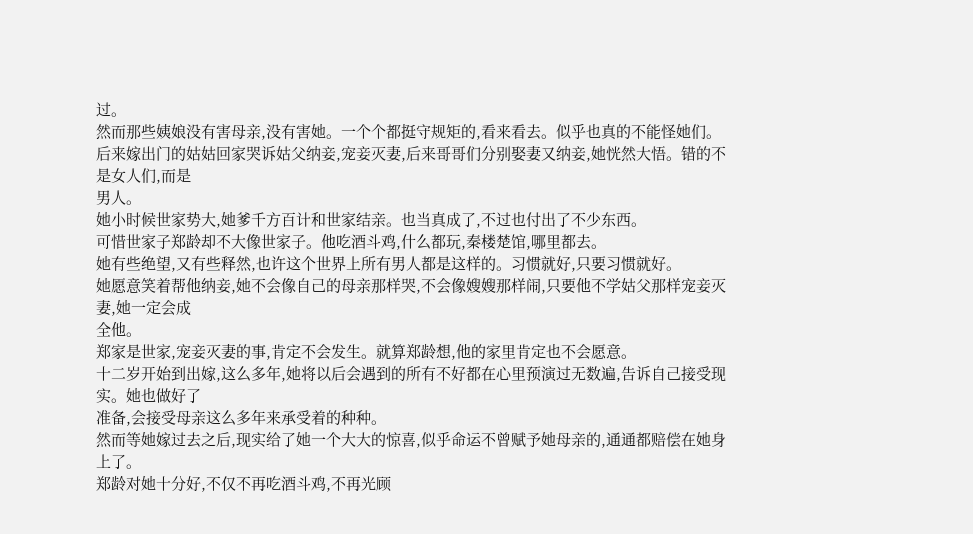过。
然而那些姨娘没有害母亲,没有害她。一个个都挺守规矩的,看来看去。似乎也真的不能怪她们。
后来嫁出门的姑姑回家哭诉姑父纳妾,宠妾灭妻,后来哥哥们分别娶妻又纳妾,她恍然大悟。错的不是女人们,而是
男人。
她小时候世家势大,她爹千方百计和世家结亲。也当真成了,不过也付出了不少东西。
可惜世家子郑龄却不大像世家子。他吃酒斗鸡,什么都玩,秦楼楚馆,哪里都去。
她有些绝望,又有些释然,也许这个世界上所有男人都是这样的。习惯就好,只要习惯就好。
她愿意笑着帮他纳妾,她不会像自己的母亲那样哭,不会像嫂嫂那样闹,只要他不学姑父那样宠妾灭妻,她一定会成
全他。
郑家是世家,宠妾灭妻的事,肯定不会发生。就算郑龄想,他的家里肯定也不会愿意。
十二岁开始到出嫁,这么多年,她将以后会遇到的所有不好都在心里预演过无数遍,告诉自己接受现实。她也做好了
准备,会接受母亲这么多年来承受着的种种。
然而等她嫁过去之后,现实给了她一个大大的惊喜,似乎命运不曾赋予她母亲的,通通都赔偿在她身上了。
郑龄对她十分好,不仅不再吃酒斗鸡,不再光顾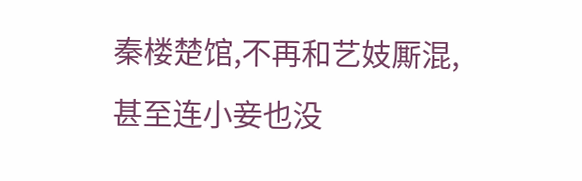秦楼楚馆,不再和艺妓厮混,甚至连小妾也没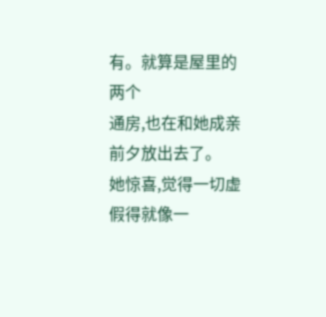有。就算是屋里的两个
通房,也在和她成亲前夕放出去了。
她惊喜,觉得一切虚假得就像一